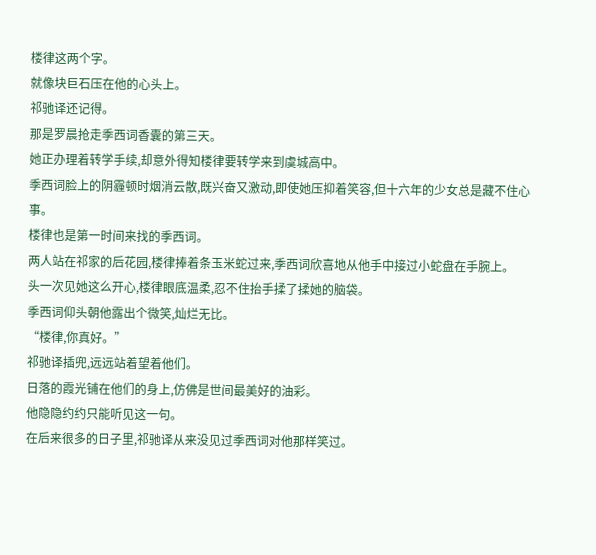楼律这两个字。
就像块巨石压在他的心头上。
祁驰译还记得。
那是罗晨抢走季西词香囊的第三天。
她正办理着转学手续,却意外得知楼律要转学来到虞城高中。
季西词脸上的阴霾顿时烟消云散,既兴奋又激动,即使她压抑着笑容,但十六年的少女总是藏不住心事。
楼律也是第一时间来找的季西词。
两人站在祁家的后花园,楼律捧着条玉米蛇过来,季西词欣喜地从他手中接过小蛇盘在手腕上。
头一次见她这么开心,楼律眼底温柔,忍不住抬手揉了揉她的脑袋。
季西词仰头朝他露出个微笑,灿烂无比。
“楼律,你真好。”
祁驰译插兜,远远站着望着他们。
日落的霞光铺在他们的身上,仿佛是世间最美好的油彩。
他隐隐约约只能听见这一句。
在后来很多的日子里,祁驰译从来没见过季西词对他那样笑过。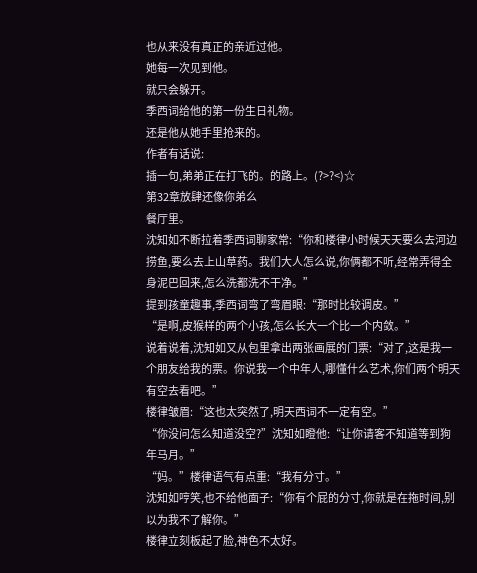也从来没有真正的亲近过他。
她每一次见到他。
就只会躲开。
季西词给他的第一份生日礼物。
还是他从她手里抢来的。
作者有话说:
插一句,弟弟正在打飞的。的路上。(?>?<)☆
第32章放肆还像你弟么
餐厅里。
沈知如不断拉着季西词聊家常:“你和楼律小时候天天要么去河边捞鱼,要么去上山草药。我们大人怎么说,你俩都不听,经常弄得全身泥巴回来,怎么洗都洗不干净。”
提到孩童趣事,季西词弯了弯眉眼:“那时比较调皮。”
“是啊,皮猴样的两个小孩,怎么长大一个比一个内敛。”
说着说着,沈知如又从包里拿出两张画展的门票:“对了,这是我一个朋友给我的票。你说我一个中年人,哪懂什么艺术,你们两个明天有空去看吧。”
楼律皱眉:“这也太突然了,明天西词不一定有空。”
“你没问怎么知道没空?”沈知如瞪他:“让你请客不知道等到狗年马月。”
“妈。”楼律语气有点重:“我有分寸。”
沈知如哼笑,也不给他面子:“你有个屁的分寸,你就是在拖时间,别以为我不了解你。”
楼律立刻板起了脸,神色不太好。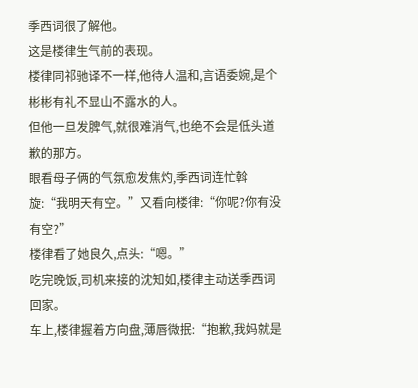季西词很了解他。
这是楼律生气前的表现。
楼律同祁驰译不一样,他待人温和,言语委婉,是个彬彬有礼不显山不露水的人。
但他一旦发脾气,就很难消气,也绝不会是低头道歉的那方。
眼看母子俩的气氛愈发焦灼,季西词连忙斡旋:“我明天有空。”又看向楼律:“你呢?你有没有空?”
楼律看了她良久,点头:“嗯。”
吃完晚饭,司机来接的沈知如,楼律主动送季西词回家。
车上,楼律握着方向盘,薄唇微抿:“抱歉,我妈就是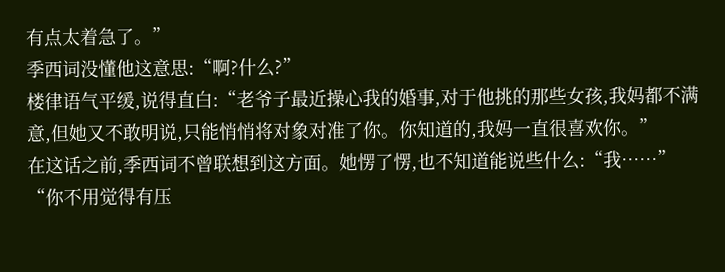有点太着急了。”
季西词没懂他这意思:“啊?什么?”
楼律语气平缓,说得直白:“老爷子最近操心我的婚事,对于他挑的那些女孩,我妈都不满意,但她又不敢明说,只能悄悄将对象对准了你。你知道的,我妈一直很喜欢你。”
在这话之前,季西词不曾联想到这方面。她愣了愣,也不知道能说些什么:“我……”
“你不用觉得有压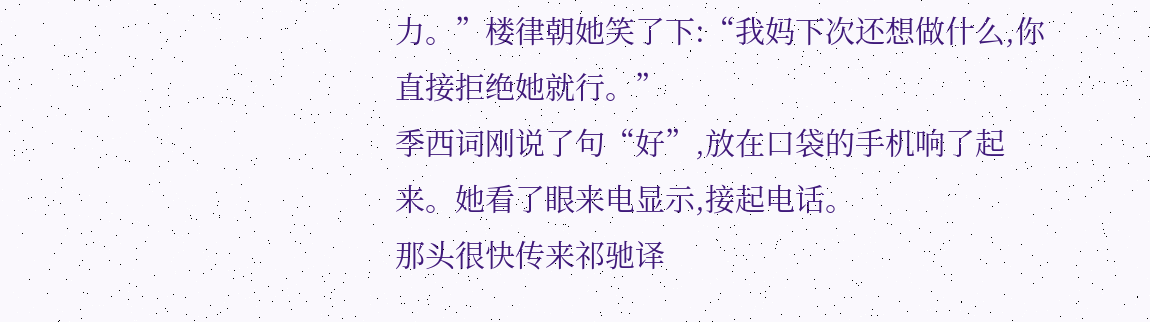力。”楼律朝她笑了下:“我妈下次还想做什么,你直接拒绝她就行。”
季西词刚说了句“好”,放在口袋的手机响了起来。她看了眼来电显示,接起电话。
那头很快传来祁驰译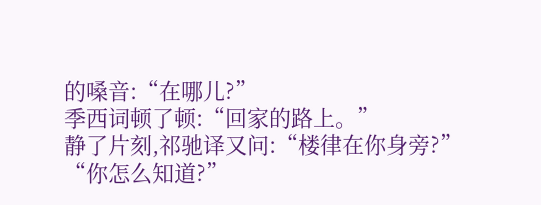的嗓音:“在哪儿?”
季西词顿了顿:“回家的路上。”
静了片刻,祁驰译又问:“楼律在你身旁?”
“你怎么知道?”